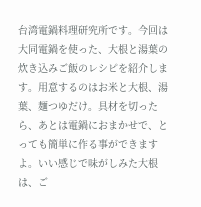台湾電鍋料理研究所です。今回は大同電鍋を使った、大根と湯葉の炊き込みご飯のレシピを紹介します。用意するのはお米と大根、湯葉、麺つゆだけ。具材を切ったら、あとは電鍋におまかせで、とっても簡単に作る事ができますよ。いい感じで味がしみた大根は、ご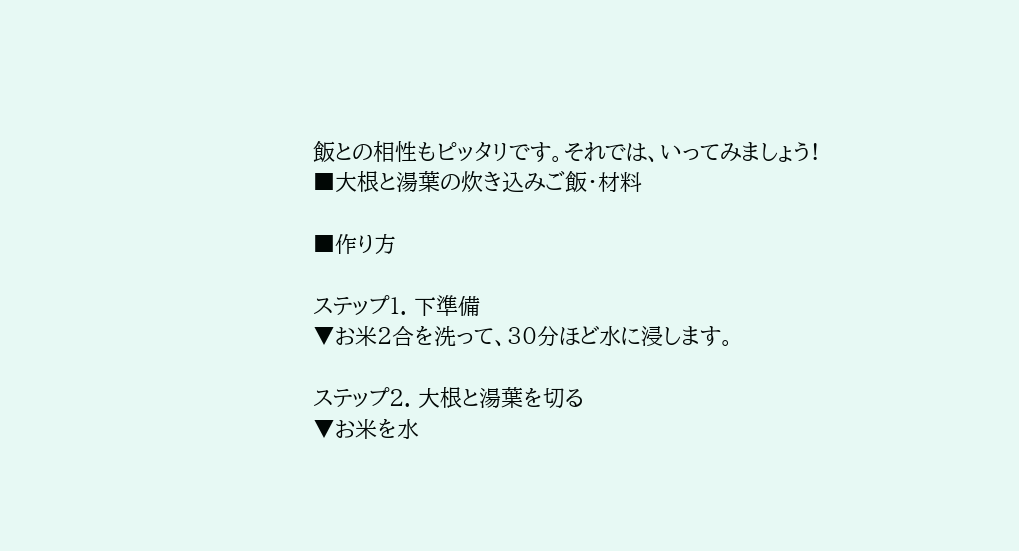飯との相性もピッタリです。それでは、いってみましょう!
■大根と湯葉の炊き込みご飯・材料

■作り方

ステップ1. 下準備
▼お米2合を洗って、30分ほど水に浸します。

ステップ2. 大根と湯葉を切る
▼お米を水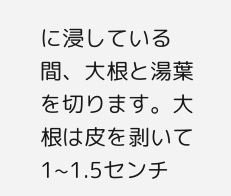に浸している間、大根と湯葉を切ります。大根は皮を剥いて1~1.5センチ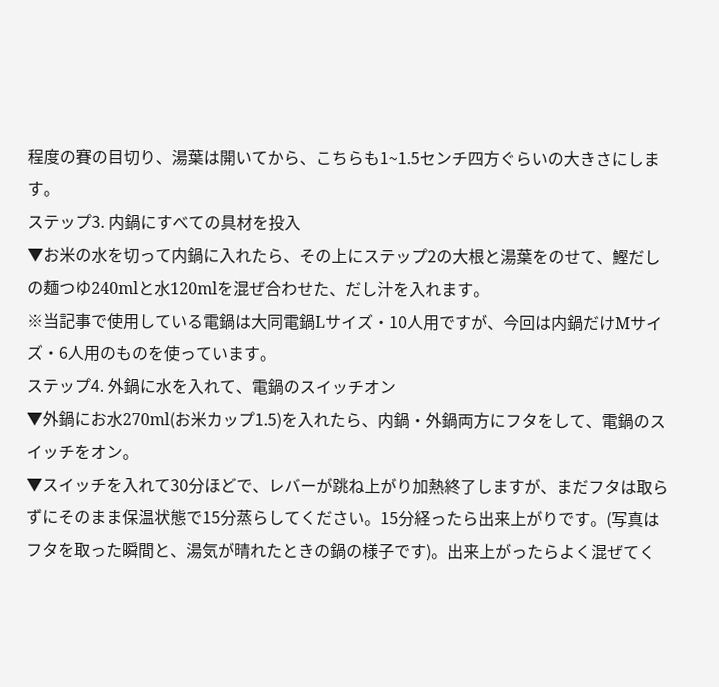程度の賽の目切り、湯葉は開いてから、こちらも1~1.5センチ四方ぐらいの大きさにします。
ステップ3. 内鍋にすべての具材を投入
▼お米の水を切って内鍋に入れたら、その上にステップ2の大根と湯葉をのせて、鰹だしの麺つゆ240mlと水120mlを混ぜ合わせた、だし汁を入れます。
※当記事で使用している電鍋は大同電鍋Lサイズ・10人用ですが、今回は内鍋だけMサイズ・6人用のものを使っています。
ステップ4. 外鍋に水を入れて、電鍋のスイッチオン
▼外鍋にお水270ml(お米カップ1.5)を入れたら、内鍋・外鍋両方にフタをして、電鍋のスイッチをオン。
▼スイッチを入れて30分ほどで、レバーが跳ね上がり加熱終了しますが、まだフタは取らずにそのまま保温状態で15分蒸らしてください。15分経ったら出来上がりです。(写真はフタを取った瞬間と、湯気が晴れたときの鍋の様子です)。出来上がったらよく混ぜてく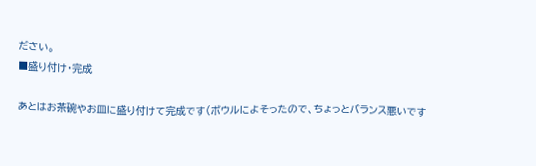ださい。
■盛り付け・完成

あとはお茶碗やお皿に盛り付けて完成です(ボウルによそったので、ちょっとバランス悪いです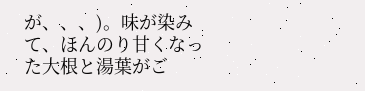が、、、)。味が染みて、ほんのり甘くなった大根と湯葉がご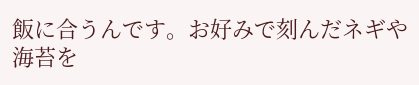飯に合うんです。お好みで刻んだネギや海苔を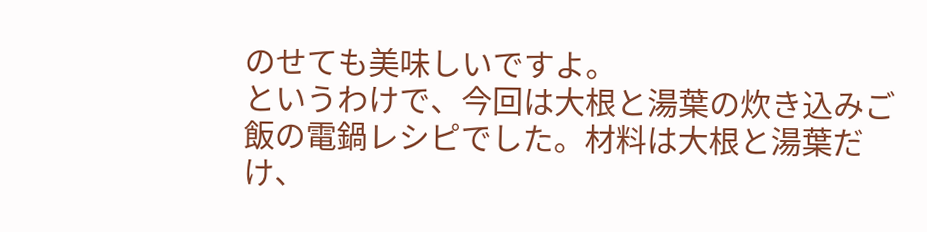のせても美味しいですよ。
というわけで、今回は大根と湯葉の炊き込みご飯の電鍋レシピでした。材料は大根と湯葉だけ、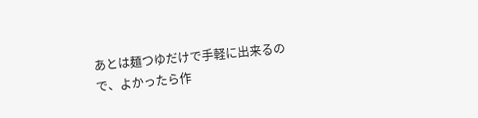あとは麺つゆだけで手軽に出来るので、よかったら作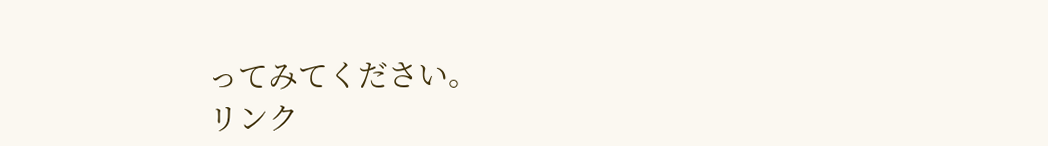ってみてください。
リンク